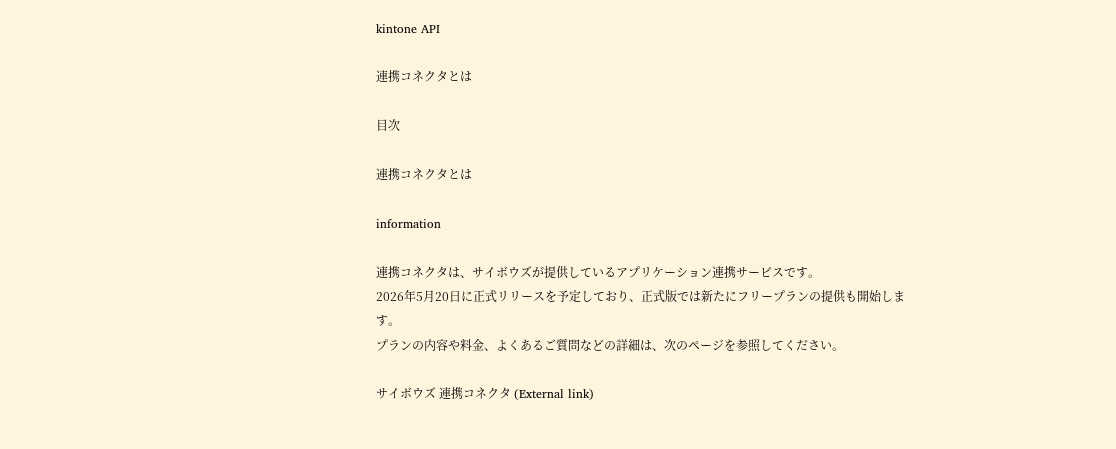kintone API

連携コネクタとは

目次

連携コネクタとは

information

連携コネクタは、サイボウズが提供しているアプリケーション連携サービスです。
2026年5月20日に正式リリースを予定しており、正式版では新たにフリープランの提供も開始します。
プランの内容や料金、よくあるご質問などの詳細は、次のページを参照してください。

サイボウズ 連携コネクタ (External link)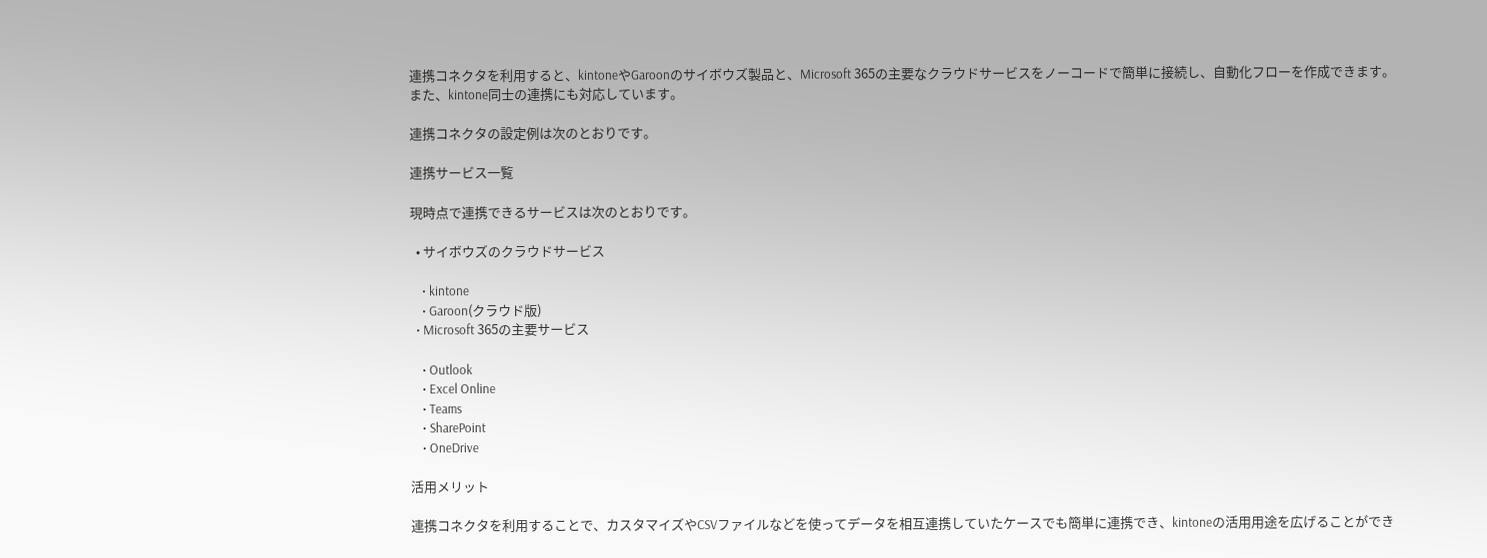連携コネクタを利用すると、kintoneやGaroonのサイボウズ製品と、Microsoft 365の主要なクラウドサービスをノーコードで簡単に接続し、自動化フローを作成できます。
また、kintone同士の連携にも対応しています。

連携コネクタの設定例は次のとおりです。

連携サービス一覧

現時点で連携できるサービスは次のとおりです。

  • サイボウズのクラウドサービス

    • kintone
    • Garoon(クラウド版)
  • Microsoft 365の主要サービス

    • Outlook
    • Excel Online
    • Teams
    • SharePoint
    • OneDrive

活用メリット

連携コネクタを利用することで、カスタマイズやCSVファイルなどを使ってデータを相互連携していたケースでも簡単に連携でき、kintoneの活用用途を広げることができ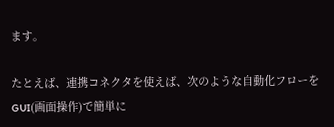ます。

たとえば、連携コネクタを使えば、次のような自動化フローをGUI(画面操作)で簡単に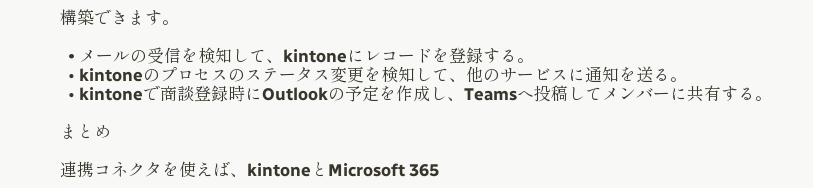構築できます。

  • メールの受信を検知して、kintoneにレコードを登録する。
  • kintoneのプロセスのステータス変更を検知して、他のサービスに通知を送る。
  • kintoneで商談登録時にOutlookの予定を作成し、Teamsへ投稿してメンバーに共有する。

まとめ

連携コネクタを使えば、kintoneとMicrosoft 365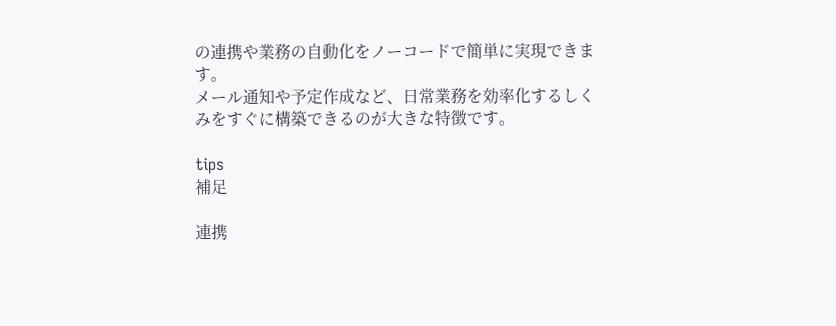の連携や業務の自動化をノーコードで簡単に実現できます。
メール通知や予定作成など、日常業務を効率化するしくみをすぐに構築できるのが大きな特徴です。

tips
補足

連携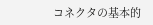コネクタの基本的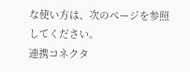な使い方は、次のページを参照してください。
連携コネクタ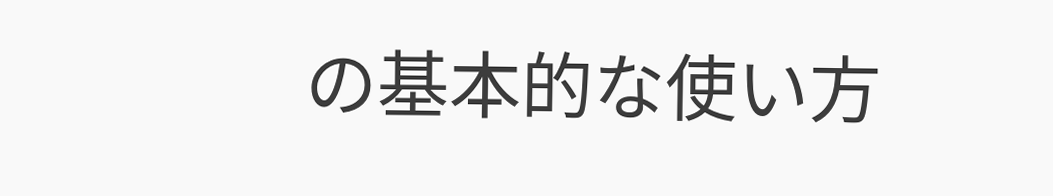の基本的な使い方